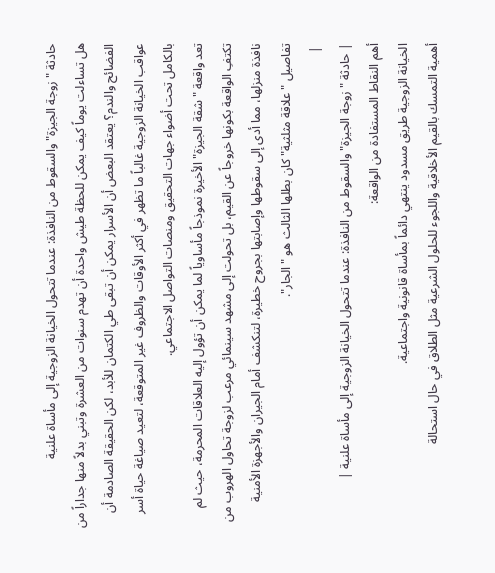حادثة "زوجة الجيزة" والسقوط من النافذة: عندما تتحول الخيانة الزوجية إلى مأساة علنية
هل تساءلت يوماً كيف يمكن للحظة طيش واحدة أن تهدم سنوات من العشرة وتبني بدلاً منها جداراً من الفضائح والندم؟ يعتقد البعض أن الأسرار يمكن أن تبقى طي الكتمان للأبد، لكن الحقيقة الصادمة أن عواقب الخيانة الزوجية غالباً ما تظهر في أكثر الأوقات والظروف غير المتوقعة، لتعيد صياغة حياة أسر بالكامل تحت أضواء جهات التحقيق ومنصات التواصل الاجتماعي.
تعد واقعة "شقة الجيزة" الأخيرة نموذجاً مأساوياً لما يمكن أن تؤول إليه العلاقات المحرمة، حيث لم تكتفِ الواقعة بكونها خروجاً عن القيم، بل تحولت إلى مشهد سينمائي مرعب لزوجة تحاول الهروب من نافذة منزلها، مما أدى إلى سقوطها وإصابتها بجروح خطيرة، لتنكشف أمام الجيران والأجهزة الأمنية تفاصيل "علاقة مثلثية" كان بطلها الثالث هو "الجار".
 |
| حادثة "زوجة الجيزة" والسقوط من النافذة: عندما تتحول الخيانة الزوجية إلى مأساة علنية |
أهم النقاط المستفادة من الواقعة:
الخيانة الزوجية طريق مسدود ينتهي دائماً بمأساة قانونية واجتماعية.
أهمية التمسك بالقيم الأخلاقية واللجوء للحلول الشرعية مثل الطلاق في حال استحالة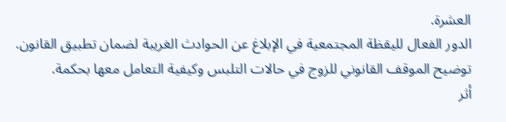العشرة.
الدور الفعال لليقظة المجتمعية في الإبلاغ عن الحوادث الغريبة لضمان تطبيق القانون.
توضيح الموقف القانوني للزوج في حالات التلبس وكيفية التعامل معها بحكمة.
أثر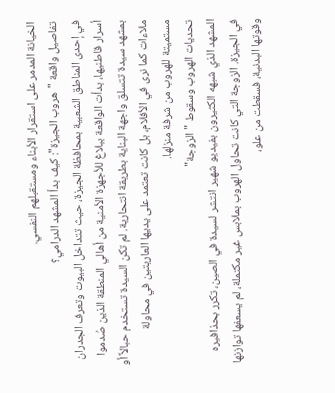الخيانة المدمر على استقرار الأبناء ومستقبلهم النفسي.
تفاصيل واقعة "هروب الجيزة": كيف بدأ المشهد الدرامي؟
في إحدى المناطق الشعبية بمحافظة الجيزة، حيث تتداخل البيوت وتعرف الجدران أسرار قاطنيها، بدأت الواقعة ببلاغ للأجهزة الأمنية من أهالي المنطقة الذين صُدموا بمشهد سيدة تتسلق واجهة البناية بطريقة انتحارية. لم تكن السيدة تستخدم حبالاً أو ملاءات كما نرى في الأفلام، بل كانت تعتمد على يديها العاريتين في محاولة مستميتة للهروب من شرفة منزلها.
تحديات الهروب وسقوط "الزوجة"
المشهد الذي شبهه الكثيرون بفيديو شهير انتشر لسيدة في الصين، تكرر بحذافيره في الجيزة. الزوجة التي كانت تحاول الهروب بملابس غير مكتملة، لم يسعفها توازنها وقوتها البدنية، فسقطت من علو،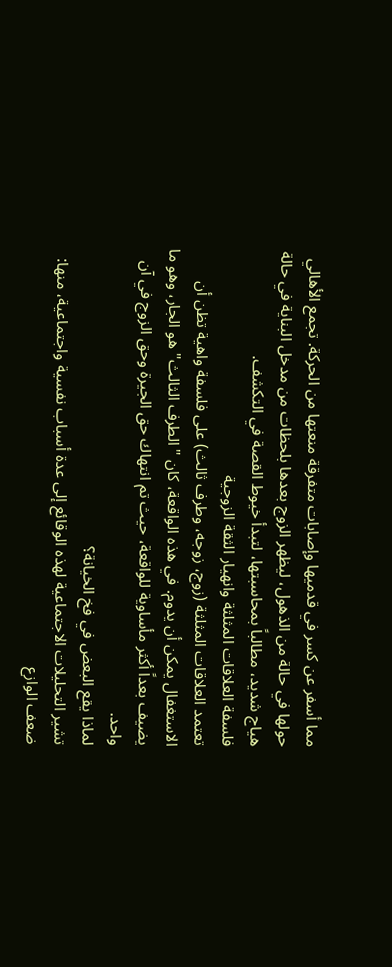مما أسفر عن كسر في قدميها وإصابات متفرقة منعتها من الحركة. تجمع الأهالي حولها في حالة من الذهول، ليظهر الزوج بعدها بلحظات من مدخل البناية في حالة هياج شديد، مطالباً بمحاسبتها، لتبدأ خيوط القصة في التكشف.
فلسفة العلاقات المثلثة وانهيار الثقة الزوجية
تعتمد العلاقات المثلثة (زوج، زوجه، وطرف ثالث) على فلسفة واهية تظن أن الاستغفال يمكن أن يدوم. في هذه الواقعة، كان "الطرف الثالث" هو الجار، وهو ما يضيف بعداً أكثر مأساوية للواقعة، حيث تم انتهاك حق الجيرة وحق الزوج في آن واحد.
لماذا يقع البعض في فخ الخيانة؟
تشير التحليلات الاجتماعية لهذه الوقائع إلى عدة أسباب نفسية واجتماعية، منها:
ضعف الوازع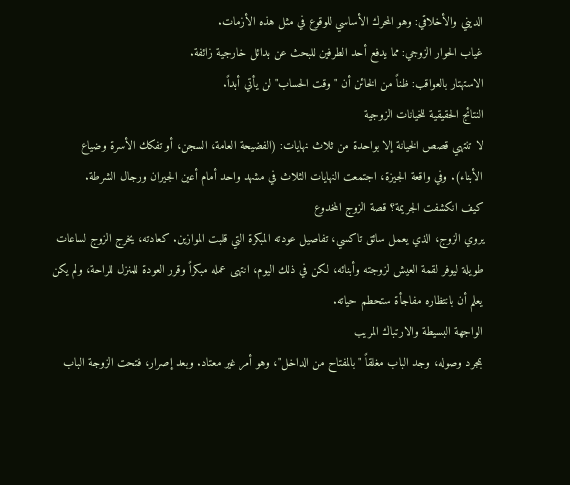الديني والأخلاقي: وهو المحرك الأساسي للوقوع في مثل هذه الأزمات.
غياب الحوار الزوجي: مما يدفع أحد الطرفين للبحث عن بدائل خارجية زائفة.
الاستهتار بالعواقب: ظناً من الخائن أن "وقت الحساب" لن يأتي أبداً.
النتائج الحقيقية للخيانات الزوجية
لا تنتهي قصص الخيانة إلا بواحدة من ثلاث نهايات: (الفضيحة العامة، السجن، أو تفكك الأسرة وضياع الأبناء). وفي واقعة الجيزة، اجتمعت النهايات الثلاث في مشهد واحد أمام أعين الجيران ورجال الشرطة.
كيف انكشفت الجريمة؟ قصة الزوج المخدوع
يروي الزوج، الذي يعمل سائق تاكسي، تفاصيل عودته المبكرة التي قلبت الموازين. كعادته، يخرج الزوج لساعات طويلة ليوفر لقمة العيش لزوجته وأبنائه، لكن في ذلك اليوم، انتهى عمله مبكراً وقرر العودة للمنزل للراحة، ولم يكن يعلم أن بانتظاره مفاجأة ستحطم حياته.
الواجهة البسيطة والارتباك المريب
بمجرد وصوله، وجد الباب مغلقاً "بالمفتاح من الداخل"، وهو أمر غير معتاد. وبعد إصرار، فتحت الزوجة الباب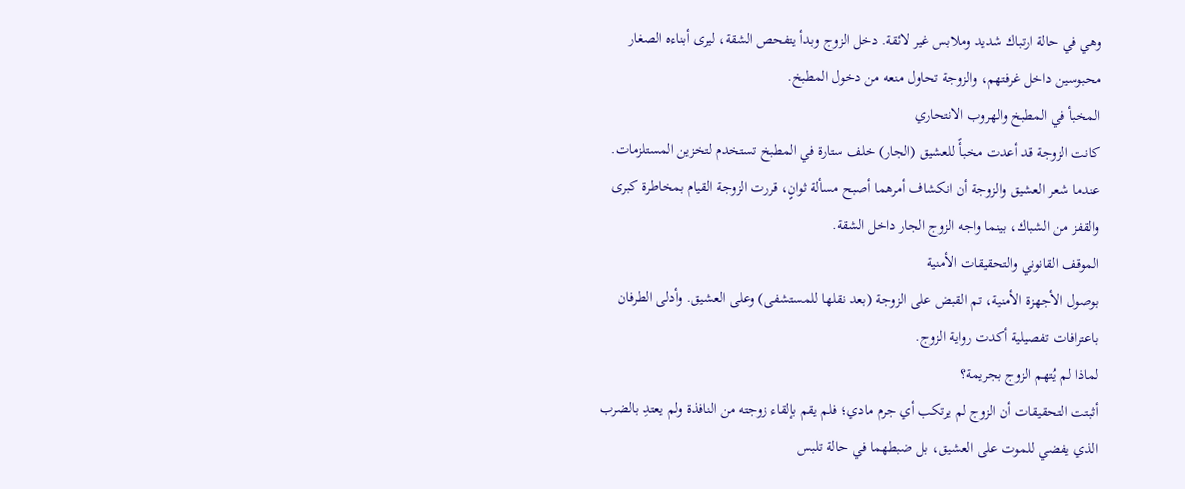وهي في حالة ارتباك شديد وملابس غير لائقة. دخل الزوج وبدأ يتفحص الشقة، ليرى أبناءه الصغار محبوسين داخل غرفتهم، والزوجة تحاول منعه من دخول المطبخ.
المخبأ في المطبخ والهروب الانتحاري
كانت الزوجة قد أعدت مخبأً للعشيق (الجار) خلف ستارة في المطبخ تستخدم لتخزين المستلزمات. عندما شعر العشيق والزوجة أن انكشاف أمرهما أصبح مسألة ثوانٍ، قررت الزوجة القيام بمخاطرة كبرى والقفز من الشباك، بينما واجه الزوج الجار داخل الشقة.
الموقف القانوني والتحقيقات الأمنية
بوصول الأجهزة الأمنية، تم القبض على الزوجة (بعد نقلها للمستشفى) وعلى العشيق. وأدلى الطرفان باعترافات تفصيلية أكدت رواية الزوج.
لماذا لم يُتهم الزوج بجريمة؟
أثبتت التحقيقات أن الزوج لم يرتكب أي جرم مادي؛ فلم يقم بإلقاء زوجته من النافذة ولم يعتدِ بالضرب الذي يفضي للموت على العشيق، بل ضبطهما في حالة تلبس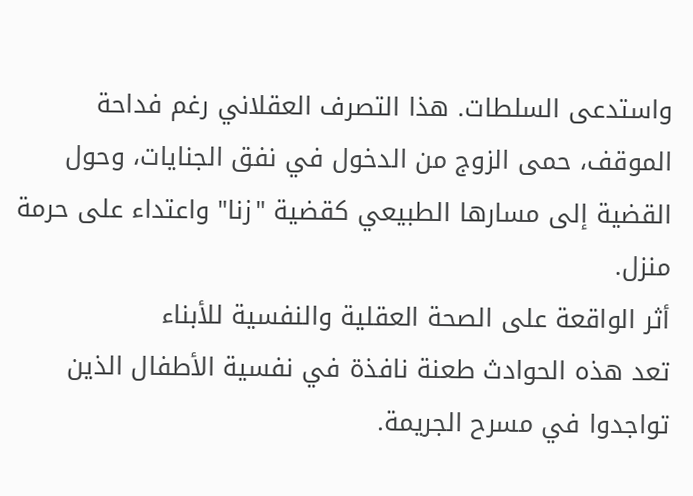واستدعى السلطات. هذا التصرف العقلاني رغم فداحة الموقف، حمى الزوج من الدخول في نفق الجنايات، وحول القضية إلى مسارها الطبيعي كقضية "زنا" واعتداء على حرمة منزل.
أثر الواقعة على الصحة العقلية والنفسية للأبناء
تعد هذه الحوادث طعنة نافذة في نفسية الأطفال الذين تواجدوا في مسرح الجريمة.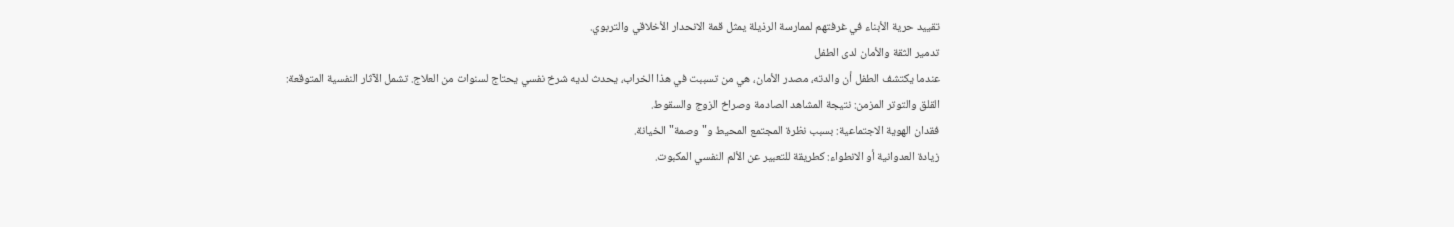تقييد حرية الأبناء في غرفتهم لممارسة الرذيلة يمثل قمة الانحدار الأخلاقي والتربوي.
تدمير الثقة والأمان لدى الطفل
عندما يكتشف الطفل أن والدته، مصدر الأمان، هي من تسببت في هذا الخراب، يحدث لديه شرخ نفسي يحتاج لسنوات من العلاج. تشمل الآثار النفسية المتوقعة:
القلق والتوتر المزمن: نتيجة المشاهد الصادمة وصراخ الزوج والسقوط.
فقدان الهوية الاجتماعية: بسبب نظرة المجتمع المحيط و"وصمة" الخيانة.
زيادة العدوانية أو الانطواء: كطريقة للتعبير عن الألم النفسي المكبوت.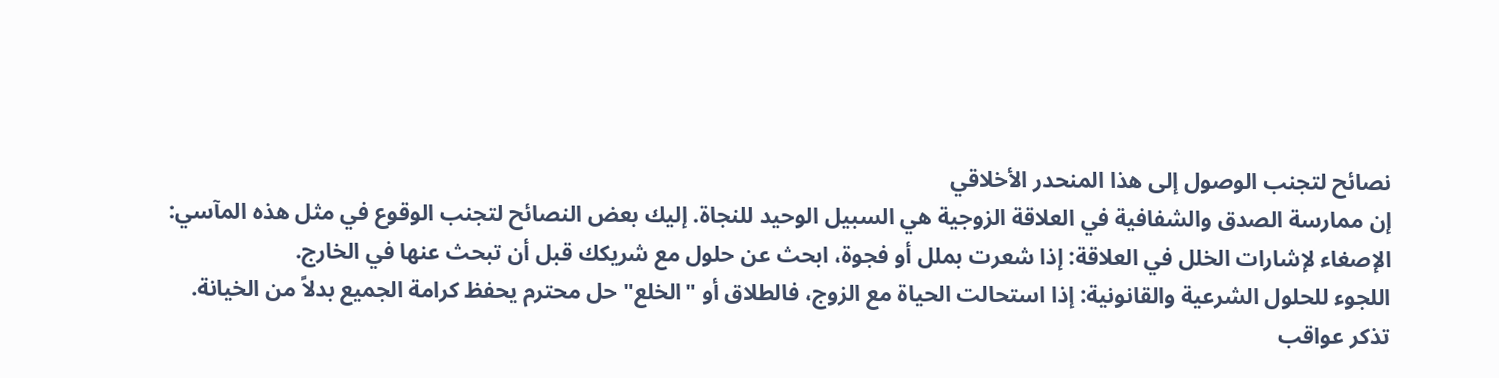نصائح لتجنب الوصول إلى هذا المنحدر الأخلاقي
إن ممارسة الصدق والشفافية في العلاقة الزوجية هي السبيل الوحيد للنجاة. إليك بعض النصائح لتجنب الوقوع في مثل هذه المآسي:
الإصغاء لإشارات الخلل في العلاقة: إذا شعرت بملل أو فجوة، ابحث عن حلول مع شريكك قبل أن تبحث عنها في الخارج.
اللجوء للحلول الشرعية والقانونية: إذا استحالت الحياة مع الزوج، فالطلاق أو "الخلع" حل محترم يحفظ كرامة الجميع بدلاً من الخيانة.
تذكر عواقب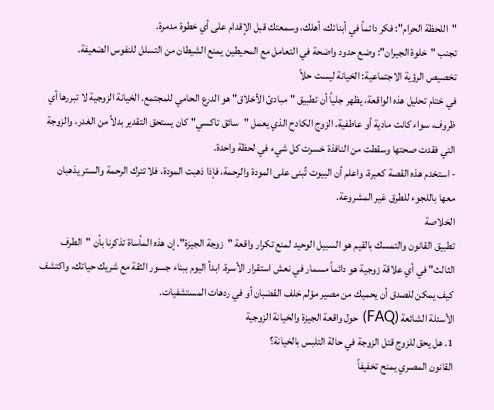"اللحظة الحرام": فكر دائماً في أبنائك، أهلك، وسمعتك قبل الإقدام على أي خطوة مدمرة.
تجنب "خلوة الجيران": وضع حدود واضحة في التعامل مع المحيطين يمنع الشيطان من التسلل للنفوس الضعيفة.
تخصيص الرؤية الاجتماعية: الخيانة ليست حلاً
في ختام تحليل هذه الواقعة، يظهر جلياً أن تطبيق "مبادئ الأخلاق" هو الدرع الحامي للمجتمع. الخيانة الزوجية لا تبررها أي ظروف، سواء كانت مادية أو عاطفية. الزوج الكادح الذي يعمل "سائق تاكسي" كان يستحق التقدير بدلاً من الغدر، والزوجة التي فقدت صحتها وسقطت من النافذة خسرت كل شيء في لحظة واحدة.
- استخدم هذه القصة كعبرة، واعلم أن البيوت تُبنى على المودة والرحمة، فإذا ذهبت المودة، فلا تترك الرحمة والستر يذهبان معها باللجوء للطرق غير المشروعة.
الخلاصة
تطبيق القانون والتمسك بالقيم هو السبيل الوحيد لمنع تكرار واقعة "زوجة الجيزة". إن هذه المأساة تذكرنا بأن "الطرف الثالث" في أي علاقة زوجية هو دائماً مسمار في نعش استقرار الأسرة. ابدأ اليوم ببناء جسور الثقة مع شريك حياتك، واكتشف كيف يمكن للصدق أن يحميك من مصير مؤلم خلف القضبان أو في ردهات المستشفيات.
الأسئلة الشائعة (FAQ) حول واقعة الجيزة والخيانة الزوجية
1. هل يحق للزوج قتل الزوجة في حالة التلبس بالخيانة؟
القانون المصري يمنح تخفيفاً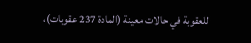للعقوبة في حالات معينة (المادة 237 عقوبات)،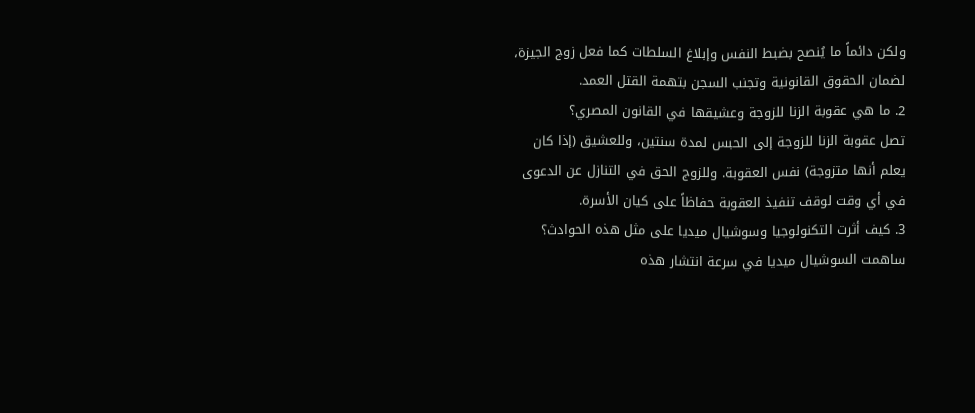ولكن دائماً ما يُنصح بضبط النفس وإبلاغ السلطات كما فعل زوج الجيزة، لضمان الحقوق القانونية وتجنب السجن بتهمة القتل العمد.
2. ما هي عقوبة الزنا للزوجة وعشيقها في القانون المصري؟
تصل عقوبة الزنا للزوجة إلى الحبس لمدة سنتين، وللعشيق (إذا كان يعلم أنها متزوجة) نفس العقوبة. وللزوج الحق في التنازل عن الدعوى في أي وقت لوقف تنفيذ العقوبة حفاظاً على كيان الأسرة.
3. كيف أثرت التكنولوجيا وسوشيال ميديا على مثل هذه الحوادث؟
ساهمت السوشيال ميديا في سرعة انتشار هذه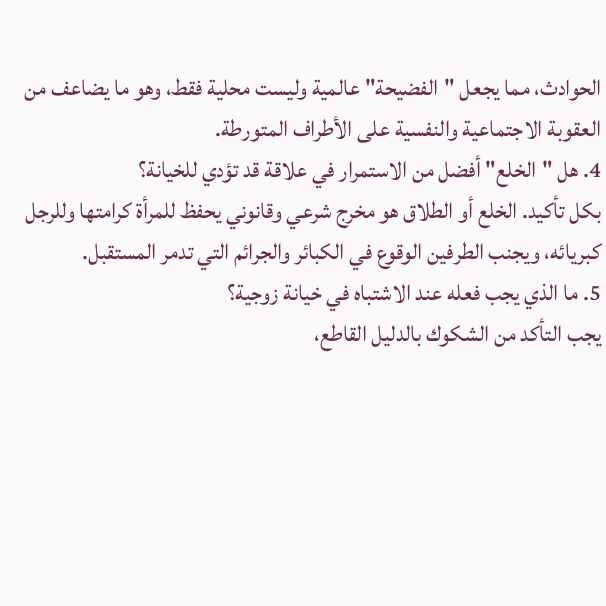الحوادث، مما يجعل "الفضيحة" عالمية وليست محلية فقط، وهو ما يضاعف من العقوبة الاجتماعية والنفسية على الأطراف المتورطة.
4. هل "الخلع" أفضل من الاستمرار في علاقة قد تؤدي للخيانة؟
بكل تأكيد. الخلع أو الطلاق هو مخرج شرعي وقانوني يحفظ للمرأة كرامتها وللرجل كبريائه، ويجنب الطرفين الوقوع في الكبائر والجرائم التي تدمر المستقبل.
5. ما الذي يجب فعله عند الاشتباه في خيانة زوجية؟
يجب التأكد من الشكوك بالدليل القاطع،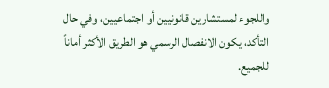واللجوء لمستشارين قانونيين أو اجتماعيين، وفي حال التأكد، يكون الانفصال الرسمي هو الطريق الأكثر أماناً للجميع.